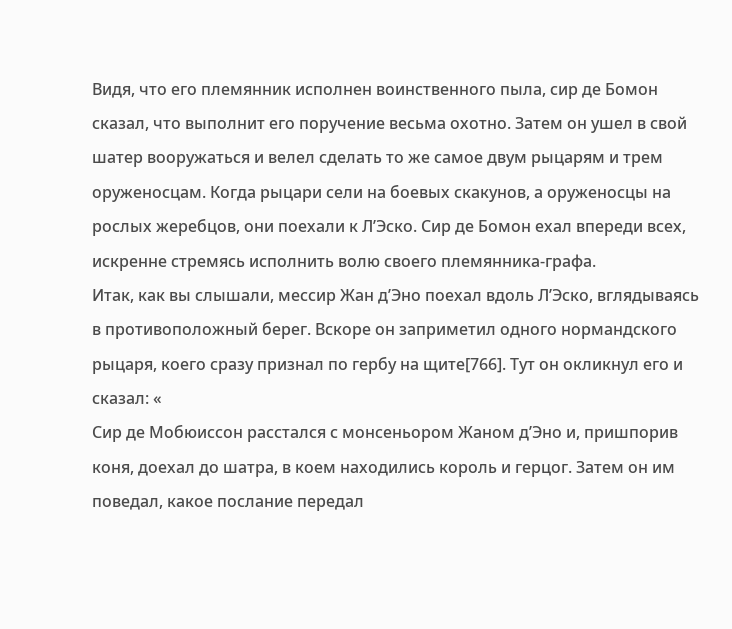Видя, что его племянник исполнен воинственного пыла, сир де Бомон сказал, что выполнит его поручение весьма охотно. Затем он ушел в свой шатер вооружаться и велел сделать то же самое двум рыцарям и трем оруженосцам. Когда рыцари сели на боевых скакунов, а оруженосцы на рослых жеребцов, они поехали к Л’Эско. Сир де Бомон ехал впереди всех, искренне стремясь исполнить волю своего племянника-графа.
Итак, как вы слышали, мессир Жан д’Эно поехал вдоль Л’Эско, вглядываясь в противоположный берег. Вскоре он заприметил одного нормандского рыцаря, коего сразу признал по гербу на щите[766]. Тут он окликнул его и сказал: «
Сир де Мобюиссон расстался с монсеньором Жаном д’Эно и, пришпорив коня, доехал до шатра, в коем находились король и герцог. Затем он им поведал, какое послание передал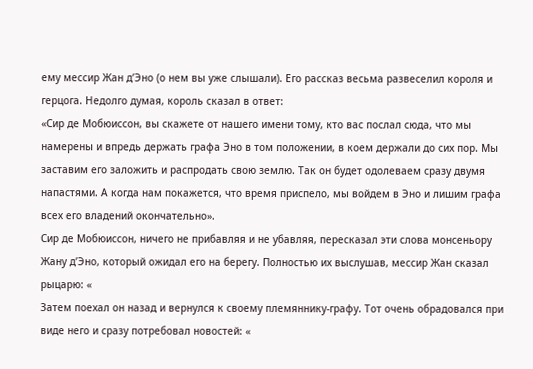ему мессир Жан д’Эно (о нем вы уже слышали). Его рассказ весьма развеселил короля и герцога. Недолго думая, король сказал в ответ:
«Сир де Мобюиссон, вы скажете от нашего имени тому, кто вас послал сюда, что мы намерены и впредь держать графа Эно в том положении, в коем держали до сих пор. Мы заставим его заложить и распродать свою землю. Так он будет одолеваем сразу двумя напастями. А когда нам покажется, что время приспело, мы войдем в Эно и лишим графа всех его владений окончательно».
Сир де Мобюиссон, ничего не прибавляя и не убавляя, пересказал эти слова монсеньору Жану д’Эно, который ожидал его на берегу. Полностью их выслушав, мессир Жан сказал рыцарю: «
Затем поехал он назад и вернулся к своему племяннику-графу. Тот очень обрадовался при виде него и сразу потребовал новостей: «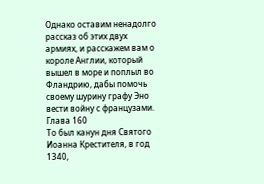Однако оставим ненадолго рассказ об этих двух армиях, и расскажем вам о короле Англии, который вышел в море и поплыл во Фландрию, дабы помочь своему шурину графу Эно вести войну с французами.
Глава 160
То был канун дня Святого Иоанна Крестителя, в год 1340,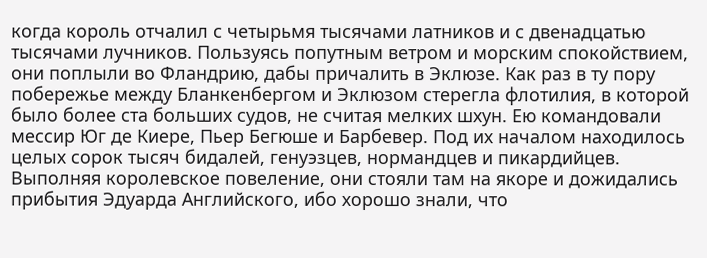когда король отчалил с четырьмя тысячами латников и с двенадцатью тысячами лучников. Пользуясь попутным ветром и морским спокойствием, они поплыли во Фландрию, дабы причалить в Эклюзе. Как раз в ту пору побережье между Бланкенбергом и Эклюзом стерегла флотилия, в которой было более ста больших судов, не считая мелких шхун. Ею командовали мессир Юг де Киере, Пьер Бегюше и Барбевер. Под их началом находилось целых сорок тысяч бидалей, генуэзцев, нормандцев и пикардийцев. Выполняя королевское повеление, они стояли там на якоре и дожидались прибытия Эдуарда Английского, ибо хорошо знали, что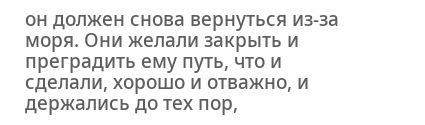он должен снова вернуться из-за моря. Они желали закрыть и преградить ему путь, что и сделали, хорошо и отважно, и держались до тех пор,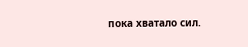пока хватало сил.